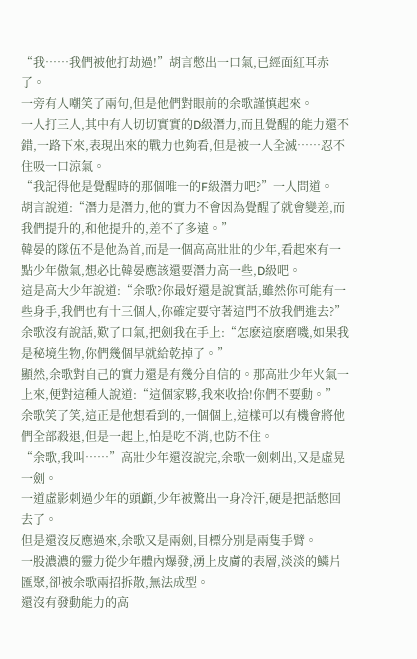“我……我們被他打劫過!”胡言憋出一口氣,已經面紅耳赤了。
一旁有人嘲笑了兩句,但是他們對眼前的余歌謹慎起來。
一人打三人,其中有人切切實實的D級潛力,而且覺醒的能力還不錯,一路下來,表現出來的戰力也夠看,但是被一人全滅……忍不住吸一口涼氣。
“我記得他是覺醒時的那個唯一的F級潛力吧?”一人問道。
胡言說道:“潛力是潛力,他的實力不會因為覺醒了就會變差,而我們提升的,和他提升的,差不了多遠。”
韓晏的隊伍不是他為首,而是一個高高壯壯的少年,看起來有一點少年傲氣,想必比韓晏應該還要潛力高一些,D級吧。
這是高大少年說道:“余歌?你最好還是說實話,雖然你可能有一些身手,我們也有十三個人,你確定要守著這門不放我們進去?”
余歌沒有說話,歎了口氣,把劍我在手上:“怎麽這麽磨嘰,如果我是秘境生物,你們幾個早就給乾掉了。”
顯然,余歌對自己的實力還是有幾分自信的。那高壯少年火氣一上來,便對這種人說道:“這個家夥,我來收拾!你們不要動。”
余歌笑了笑,這正是他想看到的,一個個上,這樣可以有機會將他們全部殺退,但是一起上,怕是吃不消,也防不住。
“余歌,我叫……”高壯少年還沒說完,余歌一劍刺出,又是虛晃一劍。
一道虛影刺過少年的頭顱,少年被驚出一身冷汗,硬是把話憋回去了。
但是還沒反應過來,余歌又是兩劍,目標分別是兩隻手臂。
一股濃濃的靈力從少年體內爆發,湧上皮膚的表層,淡淡的鱗片匯聚,卻被余歌兩招拆散,無法成型。
還沒有發動能力的高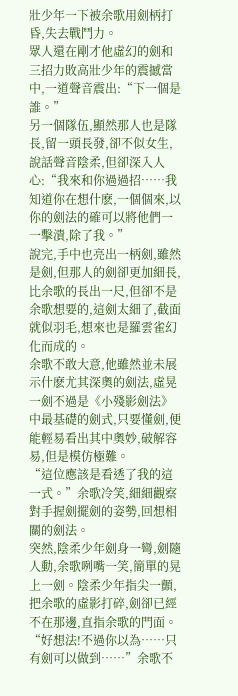壯少年一下被余歌用劍柄打昏,失去戰鬥力。
眾人還在剛才他虛幻的劍和三招力敗高壯少年的震撼當中,一道聲音震出:“下一個是誰。”
另一個隊伍,顯然那人也是隊長,留一頭長發,卻不似女生,說話聲音陰柔,但卻深入人心:“我來和你過過招……我知道你在想什麽,一個個來,以你的劍法的確可以將他們一一擊潰,除了我。”
說完,手中也亮出一柄劍,雖然是劍,但那人的劍卻更加細長,比余歌的長出一尺,但卻不是余歌想要的,這劍太細了,截面就似羽毛,想來也是羅雲雀幻化而成的。
余歌不敢大意,他雖然並未展示什麽尤其深奧的劍法,虛晃一劍不過是《小殘影劍法》中最基礎的劍式,只要懂劍,便能輕易看出其中奧妙,破解容易,但是模仿極難。
“這位應該是看透了我的這一式。”余歌冷笑,細細觀察對手握劍擺劍的姿勢,回想相關的劍法。
突然,陰柔少年劍身一彎,劍隨人動,余歌咧嘴一笑,簡單的晃上一劍。陰柔少年指尖一顫,把余歌的虛影打碎,劍卻已經不在那邊,直指余歌的門面。
“好想法!不過你以為……只有劍可以做到……”余歌不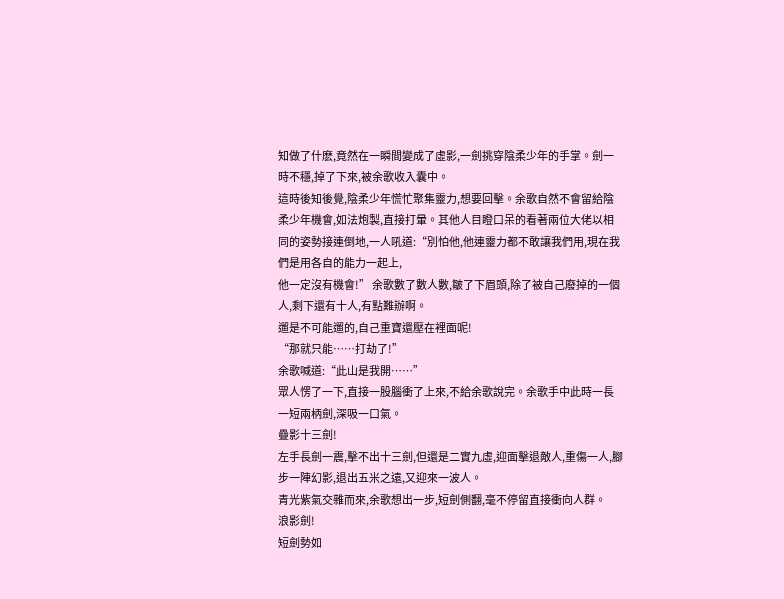知做了什麽,竟然在一瞬間變成了虛影,一劍挑穿陰柔少年的手掌。劍一時不穩,掉了下來,被余歌收入囊中。
這時後知後覺,陰柔少年慌忙聚集靈力,想要回擊。余歌自然不會留給陰柔少年機會,如法炮製,直接打暈。其他人目瞪口呆的看著兩位大佬以相同的姿勢接連倒地,一人吼道:“別怕他,他連靈力都不敢讓我們用,現在我們是用各自的能力一起上,
他一定沒有機會!” 余歌數了數人數,皺了下眉頭,除了被自己廢掉的一個人,剩下還有十人,有點難辦啊。
遛是不可能遛的,自己重寶還壓在裡面呢!
“那就只能……打劫了!”
余歌喊道:“此山是我開……”
眾人愣了一下,直接一股腦衝了上來,不給余歌說完。余歌手中此時一長一短兩柄劍,深吸一口氣。
疊影十三劍!
左手長劍一震,擊不出十三劍,但還是二實九虛,迎面擊退敵人,重傷一人,腳步一陣幻影,退出五米之遠,又迎來一波人。
青光紫氣交雜而來,余歌想出一步,短劍側翻,毫不停留直接衝向人群。
浪影劍!
短劍勢如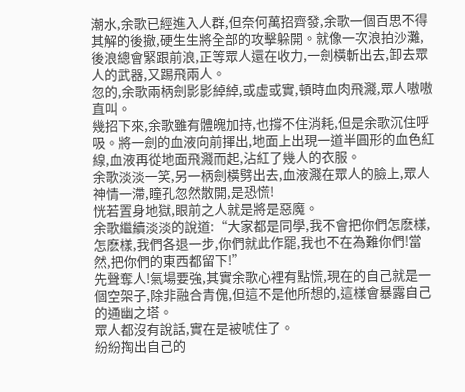潮水,余歌已經進入人群,但奈何萬招齊發,余歌一個百思不得其解的後撤,硬生生將全部的攻擊躲開。就像一次浪拍沙灘,後浪總會緊跟前浪,正等眾人還在收力,一劍橫斬出去,卸去眾人的武器,又踢飛兩人。
忽的,余歌兩柄劍影影綽綽,或虛或實,頓時血肉飛濺,眾人嗷嗷直叫。
幾招下來,余歌雖有體魄加持,也撐不住消耗,但是余歌沉住呼吸。將一劍的血液向前揮出,地面上出現一道半圓形的血色紅線,血液再從地面飛濺而起,沾紅了幾人的衣服。
余歌淡淡一笑,另一柄劍橫劈出去,血液濺在眾人的臉上,眾人神情一滯,瞳孔忽然散開,是恐慌!
恍若置身地獄,眼前之人就是將是惡魔。
余歌繼續淡淡的說道:“大家都是同學,我不會把你們怎麽樣,怎麽樣,我們各退一步,你們就此作罷,我也不在為難你們!當然,把你們的東西都留下!”
先聲奪人!氣場要強,其實余歌心裡有點慌,現在的自己就是一個空架子,除非融合青傀,但這不是他所想的,這樣會暴露自己的通幽之塔。
眾人都沒有說話,實在是被唬住了。
紛紛掏出自己的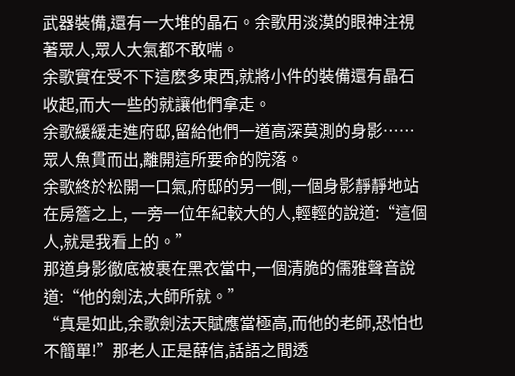武器裝備,還有一大堆的晶石。余歌用淡漠的眼神注視著眾人,眾人大氣都不敢喘。
余歌實在受不下這麽多東西,就將小件的裝備還有晶石收起,而大一些的就讓他們拿走。
余歌緩緩走進府邸,留給他們一道高深莫測的身影……
眾人魚貫而出,離開這所要命的院落。
余歌終於松開一口氣,府邸的另一側,一個身影靜靜地站在房簷之上, 一旁一位年紀較大的人,輕輕的說道:“這個人,就是我看上的。”
那道身影徹底被裹在黑衣當中,一個清脆的儒雅聲音說道:“他的劍法,大師所就。”
“真是如此,余歌劍法天賦應當極高,而他的老師,恐怕也不簡單!”那老人正是薛信,話語之間透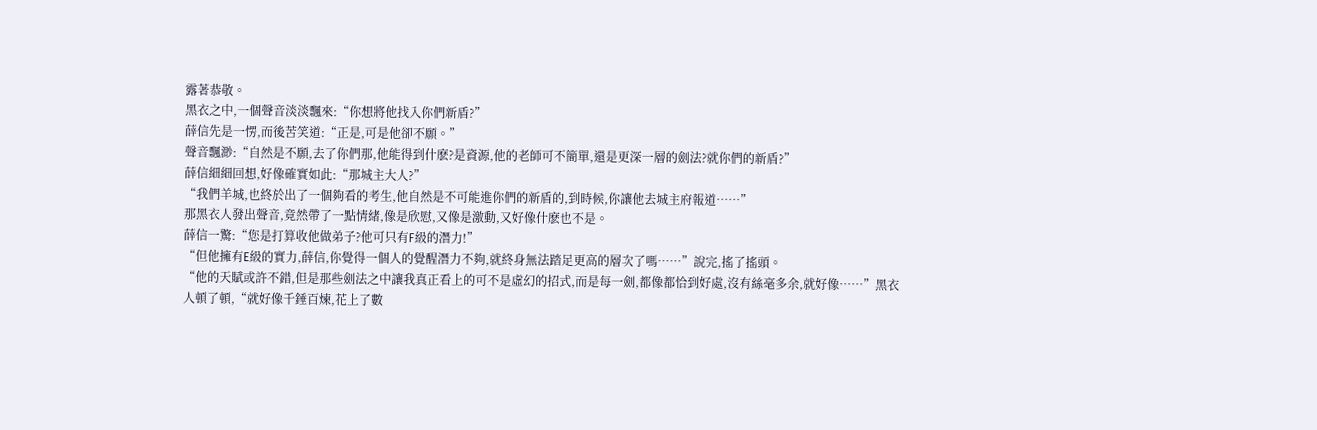露著恭敬。
黑衣之中,一個聲音淡淡飄來:“你想將他找入你們新盾?”
薛信先是一愣,而後苦笑道:“正是,可是他卻不願。”
聲音飄渺:“自然是不願,去了你們那,他能得到什麽?是資源,他的老師可不簡單,還是更深一層的劍法?就你們的新盾?”
薛信細細回想,好像確實如此:“那城主大人?”
“我們羊城,也終於出了一個夠看的考生,他自然是不可能進你們的新盾的,到時候,你讓他去城主府報道……”
那黑衣人發出聲音,竟然帶了一點情緒,像是欣慰,又像是激動,又好像什麽也不是。
薛信一驚:“您是打算收他做弟子?他可只有F級的潛力!”
“但他擁有E級的實力,薛信,你覺得一個人的覺醒潛力不夠,就終身無法踏足更高的層次了嗎……”說完,搖了搖頭。
“他的天賦或許不錯,但是那些劍法之中讓我真正看上的可不是虛幻的招式,而是每一劍,都像都恰到好處,沒有絲毫多余,就好像……”黑衣人頓了頓,“就好像千錘百煉,花上了數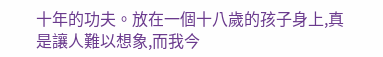十年的功夫。放在一個十八歲的孩子身上,真是讓人難以想象,而我今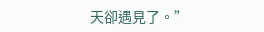天卻遇見了。”